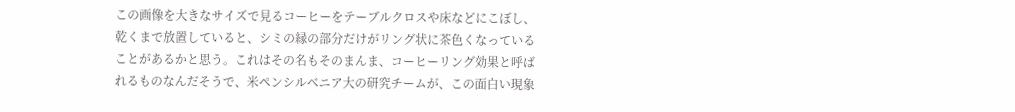この画像を大きなサイズで見るコーヒーをテーブルクロスや床などにこぼし、乾くまで放置していると、シミの縁の部分だけがリング状に茶色くなっていることがあるかと思う。これはその名もそのまんま、コーヒーリング効果と呼ばれるものなんだそうで、米ペンシルベニア大の研究チームが、この面白い現象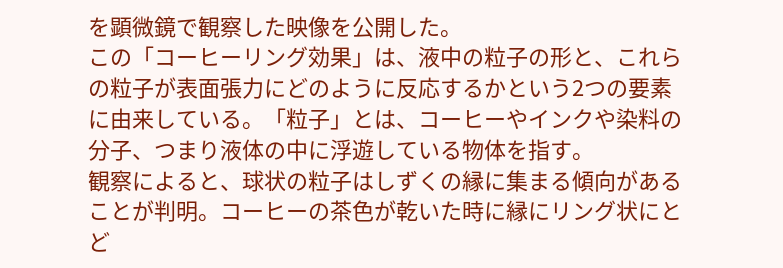を顕微鏡で観察した映像を公開した。
この「コーヒーリング効果」は、液中の粒子の形と、これらの粒子が表面張力にどのように反応するかという2つの要素に由来している。「粒子」とは、コーヒーやインクや染料の分子、つまり液体の中に浮遊している物体を指す。
観察によると、球状の粒子はしずくの縁に集まる傾向があることが判明。コーヒーの茶色が乾いた時に縁にリング状にとど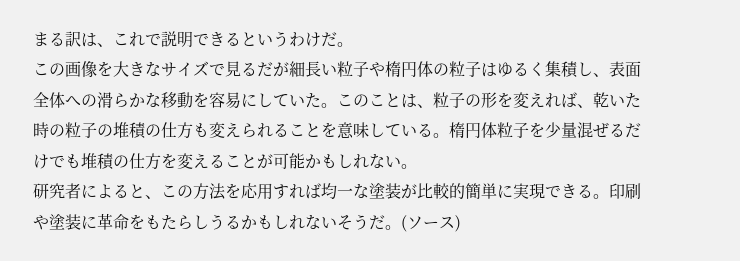まる訳は、これで説明できるというわけだ。
この画像を大きなサイズで見るだが細長い粒子や楕円体の粒子はゆるく集積し、表面全体への滑らかな移動を容易にしていた。このことは、粒子の形を変えれば、乾いた時の粒子の堆積の仕方も変えられることを意味している。楕円体粒子を少量混ぜるだけでも堆積の仕方を変えることが可能かもしれない。
研究者によると、この方法を応用すれば均一な塗装が比較的簡単に実現できる。印刷や塗装に革命をもたらしうるかもしれないそうだ。(ソース)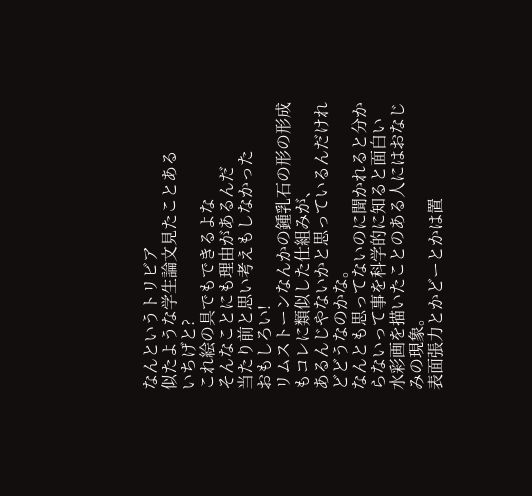なんというトリビア
似たような学生論文見たことある
いちげと?
これ絵の具でもできるよな
そんなことにも理由があるんだ
当たり前と思い考えもしなかった
おもしろい!
リムストーンなんかの鍾乳石の形の形成もコレに類似した仕組みが、
あるんじやないかと思っているんだけれどどうなのかな。
なんとも思ってないのに聞かれると分からないって事を科学的に知ると面白い
水彩画を描いたことのある人にはおなじみの現象。
表面張力とかどーとかは置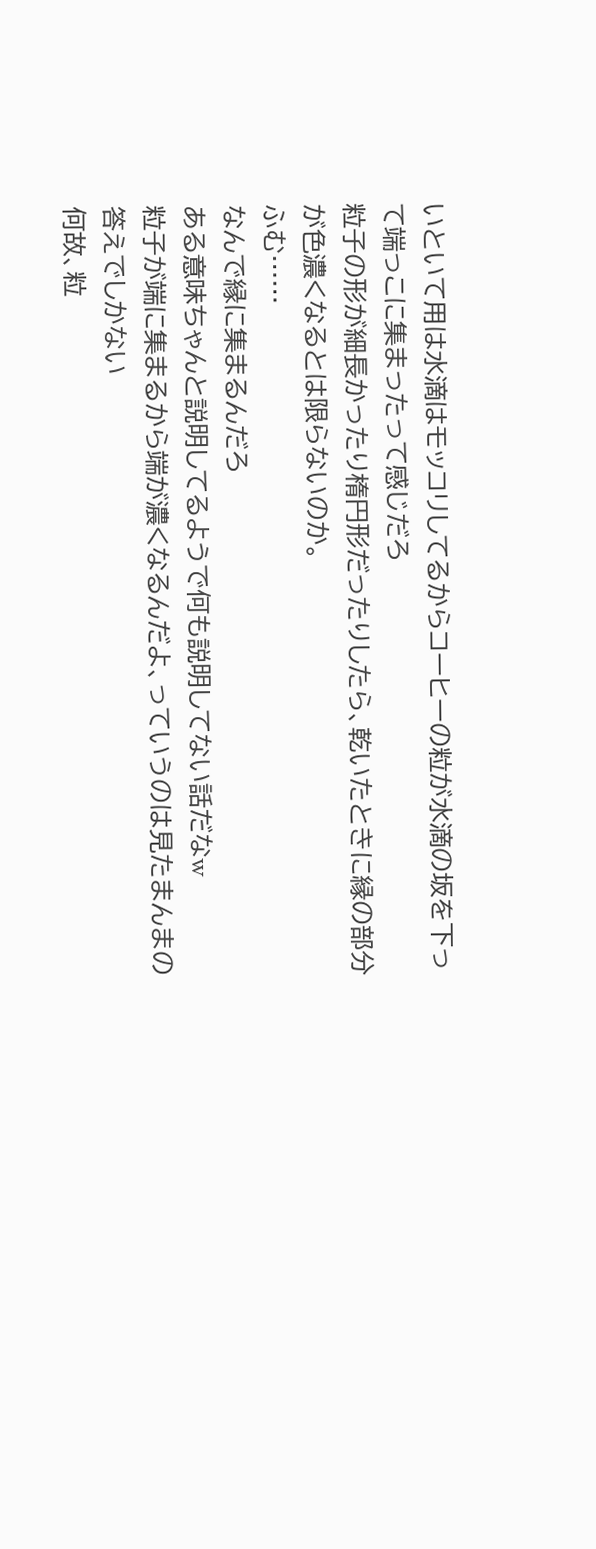いといて用は水滴はモッコリしてるからコーヒーの粒が水滴の坂を下って端っこに集まったって感じだろ
粒子の形が細長かったり楕円形だったりしたら、乾いたときに縁の部分が色濃くなるとは限らないのか。
ふむ……
なんで縁に集まるんだろ
ある意味ちゃんと説明してるようで何も説明してない話だなw
粒子が端に集まるから端が濃くなるんだよ、っていうのは見たまんまの答えでしかない
何故、粒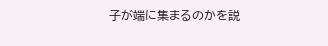子が端に集まるのかを説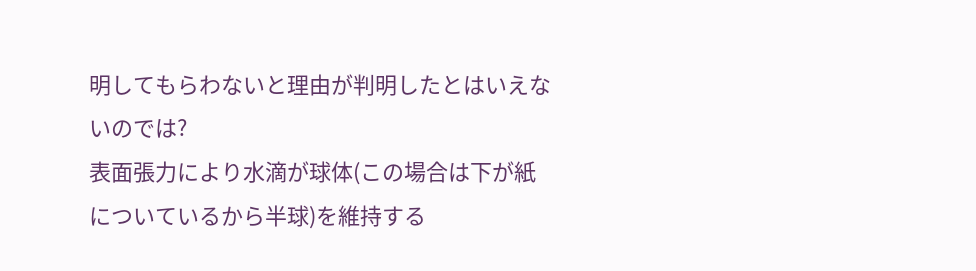明してもらわないと理由が判明したとはいえないのでは?
表面張力により水滴が球体(この場合は下が紙についているから半球)を維持する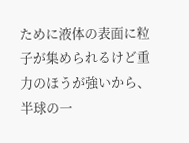ために液体の表面に粒子が集められるけど重力のほうが強いから、半球の一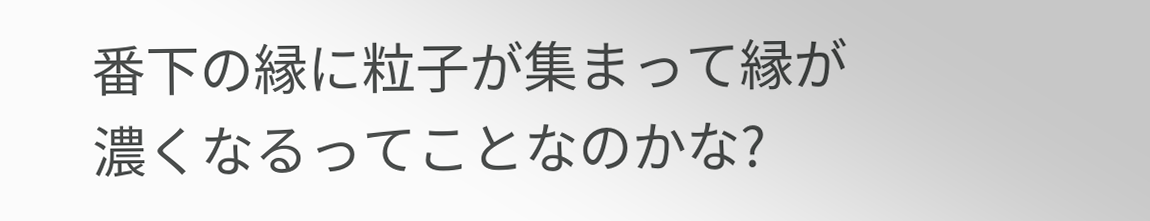番下の縁に粒子が集まって縁が濃くなるってことなのかな?